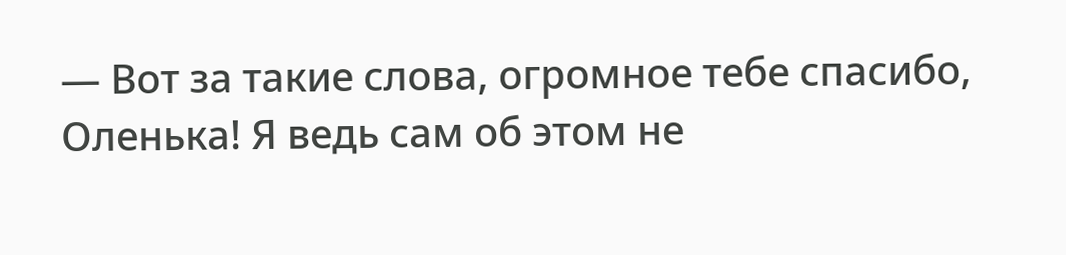— Вот за такие слова, огромное тебе спасибо, Оленька! Я ведь сам об этом не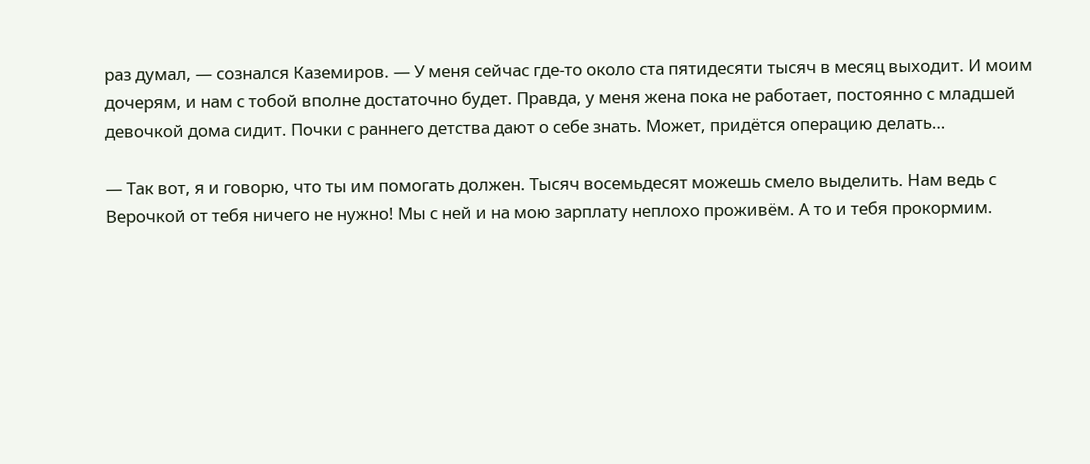раз думал, — сознался Каземиров. — У меня сейчас где-то около ста пятидесяти тысяч в месяц выходит. И моим дочерям, и нам с тобой вполне достаточно будет. Правда, у меня жена пока не работает, постоянно с младшей девочкой дома сидит. Почки с раннего детства дают о себе знать. Может, придётся операцию делать…

— Так вот, я и говорю, что ты им помогать должен. Тысяч восемьдесят можешь смело выделить. Нам ведь с Верочкой от тебя ничего не нужно! Мы с ней и на мою зарплату неплохо проживём. А то и тебя прокормим.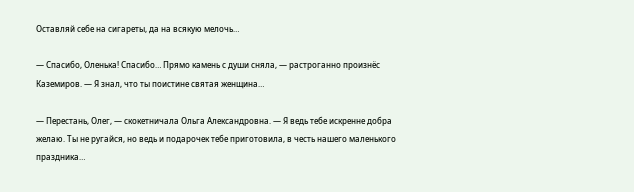Оставляй себе на сигареты, да на всякую мелочь…

— Спасибо, Оленька! Спасибо… Прямо камень с души сняла, — растроганно произнёс Каземиров. — Я знал, что ты поистине святая женщина…

— Перестань, Олег, — скокетничала Ольга Александровна. — Я ведь тебе искренне добра желаю. Ты не ругайся, но ведь и подарочек тебе приготовила, в честь нашего маленького праздника…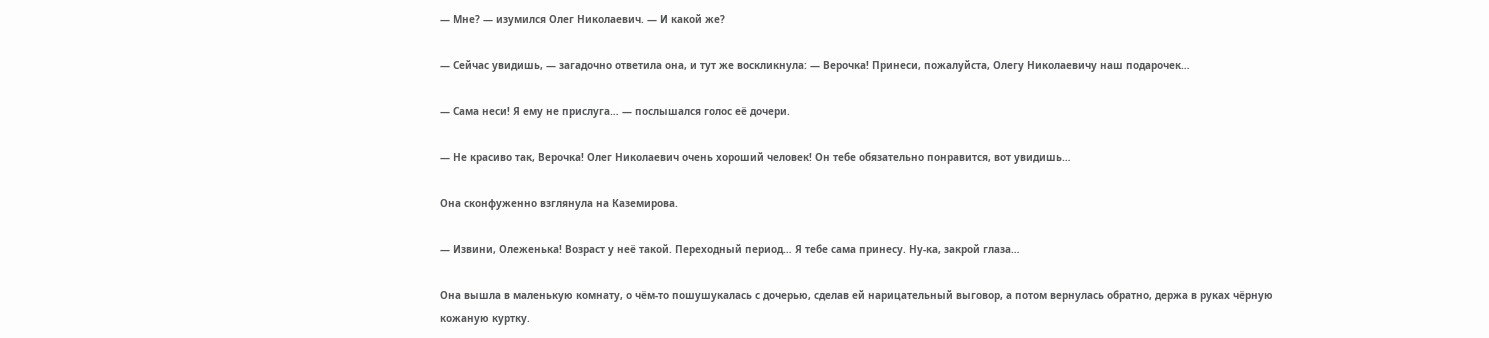— Мне? — изумился Олег Николаевич. — И какой же?

— Сейчас увидишь, — загадочно ответила она, и тут же воскликнула: — Верочка! Принеси, пожалуйста, Олегу Николаевичу наш подарочек…

— Сама неси! Я ему не прислуга… — послышался голос её дочери.

— Не красиво так, Верочка! Олег Николаевич очень хороший человек! Он тебе обязательно понравится, вот увидишь…

Она сконфуженно взглянула на Каземирова.

— Извини, Олеженька! Возраст у неё такой. Переходный период… Я тебе сама принесу. Ну-ка, закрой глаза…

Она вышла в маленькую комнату, о чём-то пошушукалась с дочерью, сделав ей нарицательный выговор, а потом вернулась обратно, держа в руках чёрную кожаную куртку.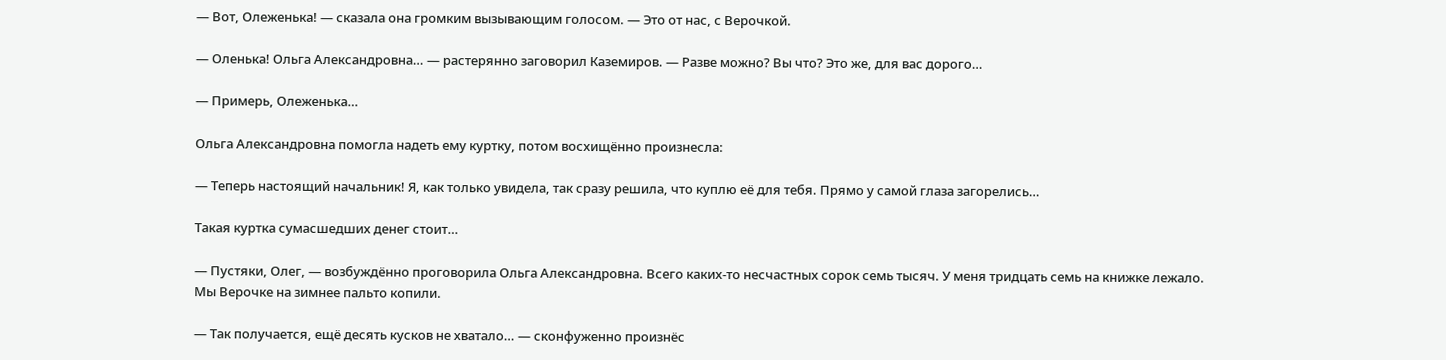— Вот, Олеженька! — сказала она громким вызывающим голосом. — Это от нас, с Верочкой.

— Оленька! Ольга Александровна… — растерянно заговорил Каземиров. — Разве можно? Вы что? Это же, для вас дорого…

— Примерь, Олеженька…

Ольга Александровна помогла надеть ему куртку, потом восхищённо произнесла:

— Теперь настоящий начальник! Я, как только увидела, так сразу решила, что куплю её для тебя. Прямо у самой глаза загорелись…

Такая куртка сумасшедших денег стоит…

— Пустяки, Олег, — возбуждённо проговорила Ольга Александровна. Всего каких-то несчастных сорок семь тысяч. У меня тридцать семь на книжке лежало. Мы Верочке на зимнее пальто копили.

— Так получается, ещё десять кусков не хватало… — сконфуженно произнёс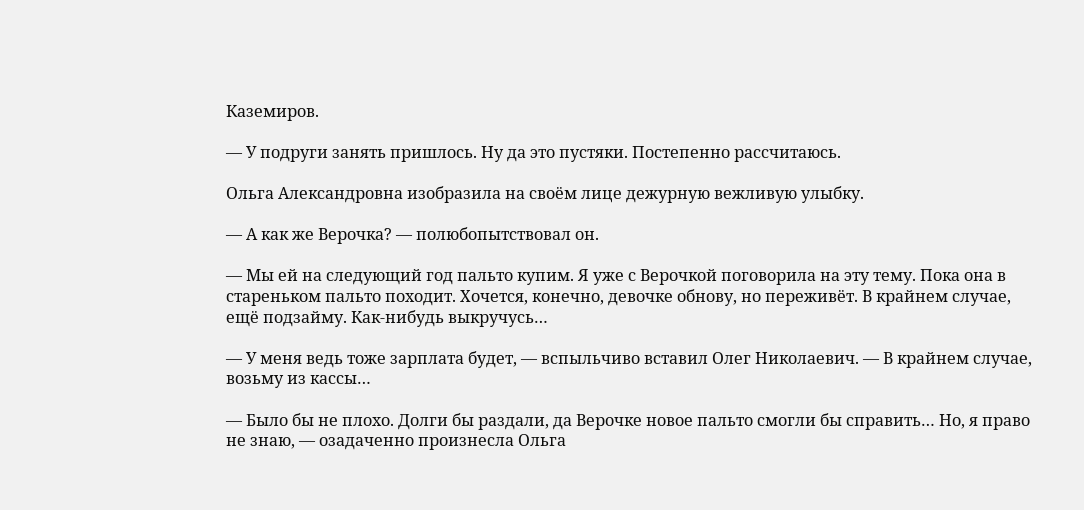Каземиров.

— У подруги занять пришлось. Ну да это пустяки. Постепенно рассчитаюсь.

Ольга Александровна изобразила на своём лице дежурную вежливую улыбку.

— А как же Верочка? — полюбопытствовал он.

— Мы ей на следующий год пальто купим. Я уже с Верочкой поговорила на эту тему. Пока она в стареньком пальто походит. Хочется, конечно, девочке обнову, но переживёт. В крайнем случае, ещё подзайму. Как-нибудь выкручусь…

— У меня ведь тоже зарплата будет, — вспыльчиво вставил Олег Николаевич. — В крайнем случае, возьму из кассы…

— Было бы не плохо. Долги бы раздали, да Верочке новое пальто смогли бы справить… Но, я право не знаю, — озадаченно произнесла Ольга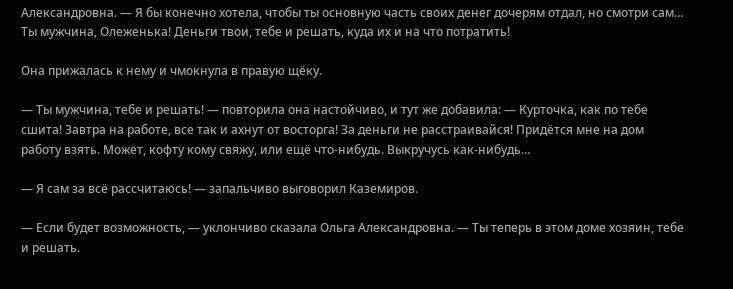Александровна. — Я бы конечно хотела, чтобы ты основную часть своих денег дочерям отдал, но смотри сам… Ты мужчина, Олеженька! Деньги твои, тебе и решать, куда их и на что потратить!

Она прижалась к нему и чмокнула в правую щёку.

— Ты мужчина, тебе и решать! — повторила она настойчиво, и тут же добавила: — Курточка, как по тебе сшита! Завтра на работе, все так и ахнут от восторга! За деньги не расстраивайся! Придётся мне на дом работу взять. Может, кофту кому свяжу, или ещё что-нибудь. Выкручусь как-нибудь…

— Я сам за всё рассчитаюсь! — запальчиво выговорил Каземиров.

— Если будет возможность, — уклончиво сказала Ольга Александровна. — Ты теперь в этом доме хозяин, тебе и решать.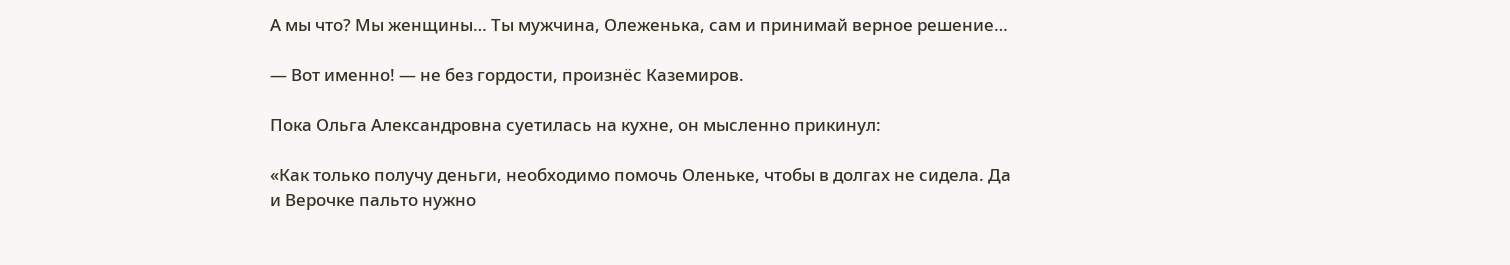А мы что? Мы женщины… Ты мужчина, Олеженька, сам и принимай верное решение…

— Вот именно! — не без гордости, произнёс Каземиров.

Пока Ольга Александровна суетилась на кухне, он мысленно прикинул:

«Как только получу деньги, необходимо помочь Оленьке, чтобы в долгах не сидела. Да и Верочке пальто нужно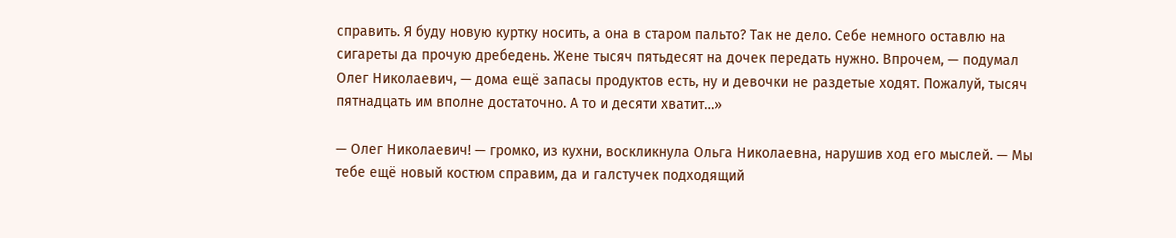справить. Я буду новую куртку носить, а она в старом пальто? Так не дело. Себе немного оставлю на сигареты да прочую дребедень. Жене тысяч пятьдесят на дочек передать нужно. Впрочем, — подумал Олег Николаевич, — дома ещё запасы продуктов есть, ну и девочки не раздетые ходят. Пожалуй, тысяч пятнадцать им вполне достаточно. А то и десяти хватит…»

— Олег Николаевич! — громко, из кухни, воскликнула Ольга Николаевна, нарушив ход его мыслей. — Мы тебе ещё новый костюм справим, да и галстучек подходящий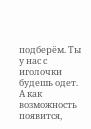подберём. Ты у нас с иголочки будешь одет. А как возможность появится,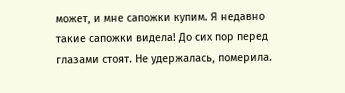может, и мне сапожки купим. Я недавно такие сапожки видела! До сих пор перед глазами стоят. Не удержалась, померила.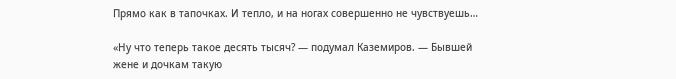Прямо как в тапочках. И тепло, и на ногах совершенно не чувствуешь…

«Ну что теперь такое десять тысяч? — подумал Каземиров. — Бывшей жене и дочкам такую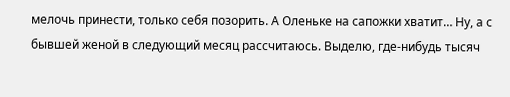мелочь принести, только себя позорить. А Оленьке на сапожки хватит… Ну, а с бывшей женой в следующий месяц рассчитаюсь. Выделю, где-нибудь тысяч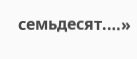семьдесят.…»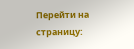Перейти на страницу: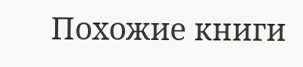Похожие книги